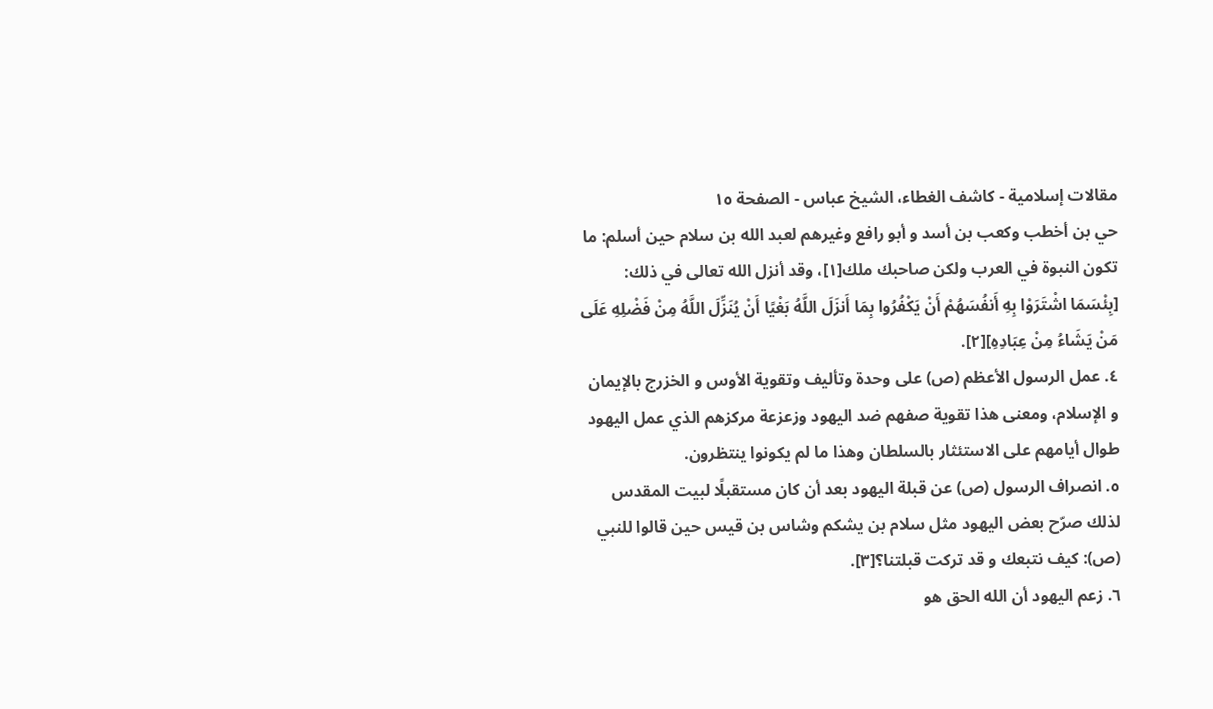مقالات إسلامية - كاشف الغطاء، الشيخ عباس - الصفحة ١٥
حي بن أخطب وكعب بن أسد و أبو رافع وغيرهم لعبد الله بن سلام حين أسلم: ما تكون النبوة في العرب ولكن صاحبك ملك[١]، وقد أنزل الله تعالى في ذلك: [بِئْسَمَا اشْتَرَوْا بِهِ أَنفُسَهُمْ أَنْ يَكْفُرُوا بِمَا أَنزَلَ اللَّهُ بَغْيًا أَنْ يُنَزِّلَ اللَّهُ مِنْ فَضْلِهِ عَلَى مَنْ يَشَاءُ مِنْ عِبَادِهِ][٢].
٤. عمل الرسول الأعظم (ص) على وحدة وتأليف وتقوية الأوس و الخزرج بالإيمان و الإسلام، ومعنى هذا تقوية صفهم ضد اليهود وزعزعة مركزهم الذي عمل اليهود طوال أيامهم على الاستئثار بالسلطان وهذا ما لم يكونوا ينتظرون.
٥. انصراف الرسول (ص) عن قبلة اليهود بعد أن كان مستقبلًا لبيت المقدس لذلك صرّح بعض اليهود مثل سلام بن يشكم وشاس بن قيس حين قالوا للنبي (ص): كيف نتبعك و قد تركت قبلتنا؟[٣].
٦. زعم اليهود أن الله الحق هو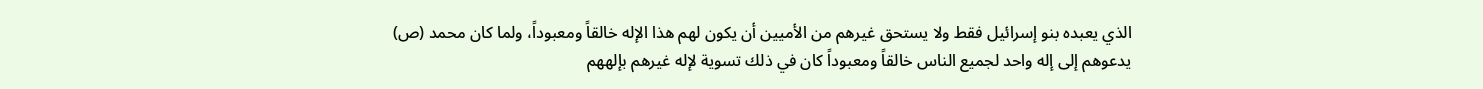الذي يعبده بنو إسرائيل فقط ولا يستحق غيرهم من الأميين أن يكون لهم هذا الإله خالقاً ومعبوداً، ولما كان محمد (ص) يدعوهم إلى إله واحد لجميع الناس خالقاً ومعبوداً كان في ذلك تسوية لإله غيرهم بإلههم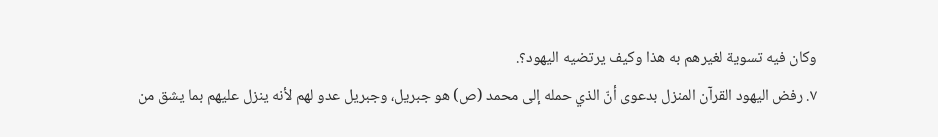وكان فيه تسوية لغيرهم به هذا وكيف يرتضيه اليهود؟.
٧. رفض اليهود القرآن المنزل بدعوى أنّ الذي حمله إلى محمد (ص) هو جبريل، وجبريل عدو لهم لأنه ينزل عليهم بما يشق من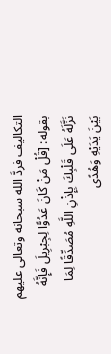التكاليف فردَّ الله سبحانه وتعالى عليهم بقوله: [قُلْ مَنْ كَانَ عَدُوًّا لِجِبْرِيلَ فَإِنَّهُ نَزَّلَهُ عَلَى قَلْبِكَ بِإِذْنِ اللَّهِ مُصَدِّقًا لِمَا بَيْنَ يَدَيْهِ وَهُدًى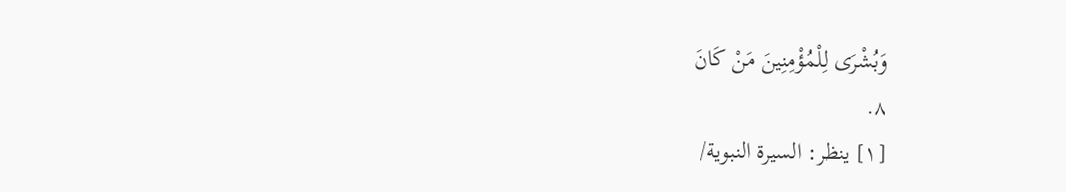وَبُشْرَى لِلْمُؤْمِنِينَ مَنْ كَانَ
٨.
[١] ينظر: السيرة النبوية/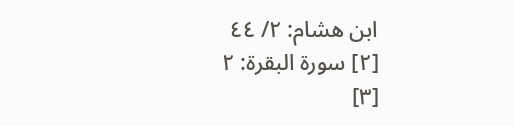ابن هشام: ٢/ ٤٤
[٢] سورة البقرة: ٢
[٣]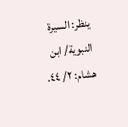ينظر: السيرة النبوية/ ابن هشام: ٢/ ٤٤.